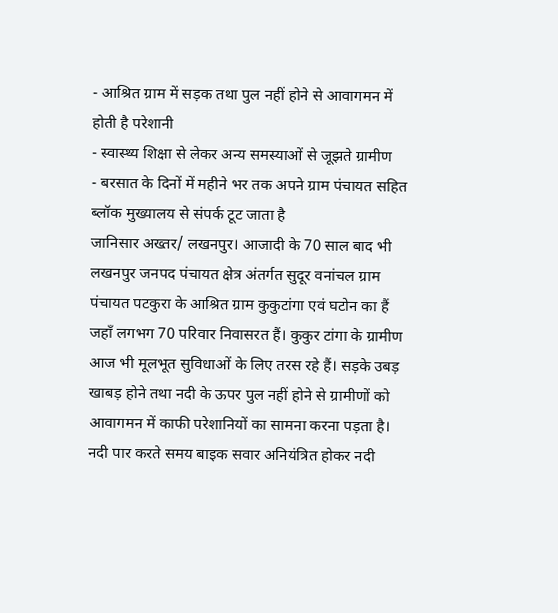- आश्रित ग्राम में सड़क तथा पुल नहीं होने से आवागमन में होती है परेशानी
- स्वास्थ्य शिक्षा से लेकर अन्य समस्याओं से जूझते ग्रामीण
- बरसात के दिनों में महीने भर तक अपने ग्राम पंचायत सहित ब्लॉक मुख्यालय से संपर्क टूट जाता है
जानिसार अख्तर/ लखनपुर। आजादी के 70 साल बाद भी लखनपुर जनपद पंचायत क्षेत्र अंतर्गत सुदूर वनांचल ग्राम पंचायत पटकुरा के आश्रित ग्राम कुकुटांगा एवं घटोन का हैं जहाँ लगभग 70 परिवार निवासरत हैं। कुकुर टांगा के ग्रामीण आज भी मूलभूत सुविधाओं के लिए तरस रहे हैं। सड़के उबड़ खाबड़ होने तथा नदी के ऊपर पुल नहीं होने से ग्रामीणों को आवागमन में काफी परेशानियों का सामना करना पड़ता है। नदी पार करते समय बाइक सवार अनियंत्रित होकर नदी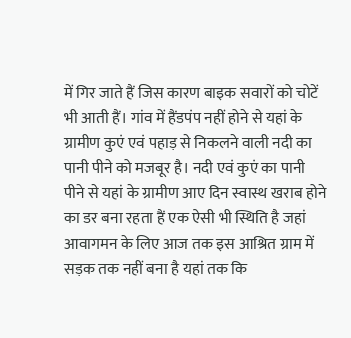में गिर जाते हैं जिस कारण बाइक सवारों को चोटें भी आती हैं। गांव में हैंडपंप नहीं होने से यहां के ग्रामीण कुएं एवं पहाड़ से निकलने वाली नदी का पानी पीने को मजबूर है। नदी एवं कुएं का पानी पीने से यहां के ग्रामीण आए दिन स्वास्थ खराब होने का डर बना रहता हैं एक ऐसी भी स्थिति है जहां आवागमन के लिए आज तक इस आश्रित ग्राम में सड़क तक नहीं बना है यहां तक कि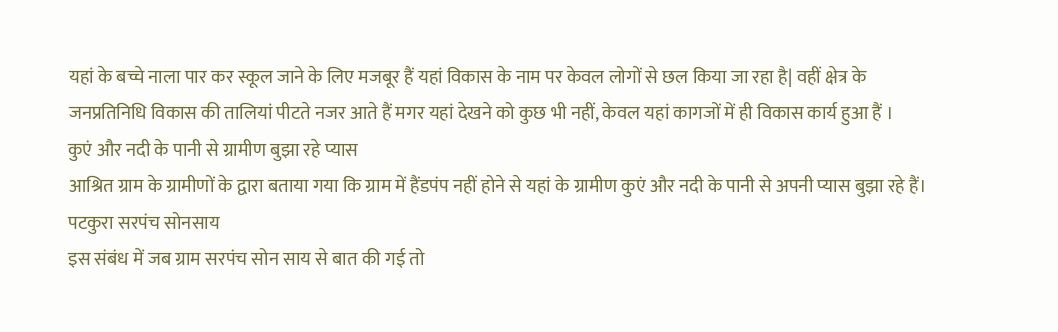यहां के बच्चे नाला पार कर स्कूल जाने के लिए मजबूर हैं यहां विकास के नाम पर केवल लोगों से छल किया जा रहा है| वहीं क्षेत्र के जनप्रतिनिधि विकास की तालियां पीटते नजर आते हैं मगर यहां देखने को कुछ भी नहीं, केवल यहां कागजों में ही विकास कार्य हुआ हैं ।
कुएं और नदी के पानी से ग्रामीण बुझा रहे प्यास
आश्रित ग्राम के ग्रामीणों के द्वारा बताया गया कि ग्राम में हैंडपंप नहीं होने से यहां के ग्रामीण कुएं और नदी के पानी से अपनी प्यास बुझा रहे हैं।
पटकुरा सरपंच सोनसाय
इस संबंध में जब ग्राम सरपंच सोन साय से बात की गई तो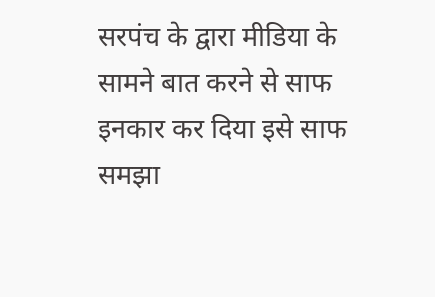सरपंच के द्वारा मीडिया के सामने बात करने से साफ इनकार कर दिया इसे साफ समझा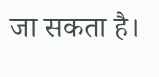जा सकता है।